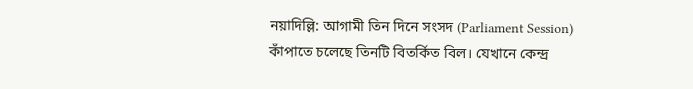নয়াদিল্লি: আগামী তিন দিনে সংসদ (Parliament Session) কাঁপাতে চলেছে তিনটি বিতর্কিত বিল। যেখানে কেন্দ্র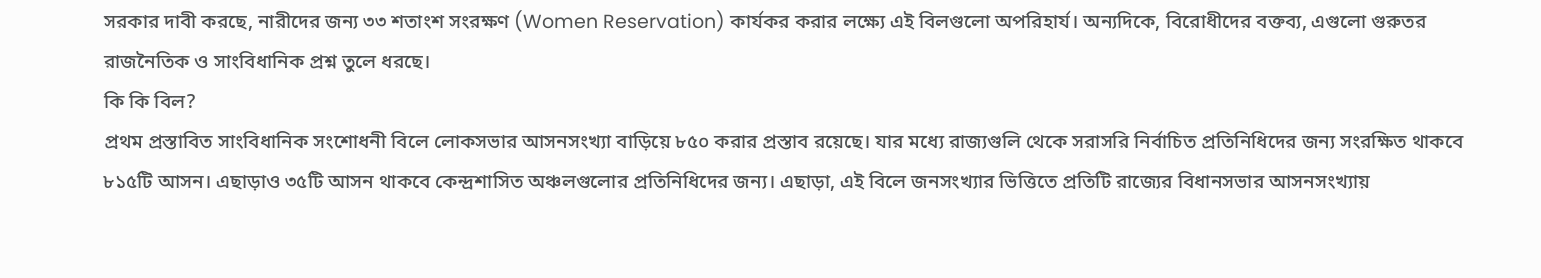সরকার দাবী করছে, নারীদের জন্য ৩৩ শতাংশ সংরক্ষণ (Women Reservation) কার্যকর করার লক্ষ্যে এই বিলগুলো অপরিহার্য। অন্যদিকে, বিরোধীদের বক্তব্য, এগুলো গুরুতর রাজনৈতিক ও সাংবিধানিক প্রশ্ন তুলে ধরছে।
কি কি বিল?
প্রথম প্রস্তাবিত সাংবিধানিক সংশোধনী বিলে লোকসভার আসনসংখ্যা বাড়িয়ে ৮৫০ করার প্রস্তাব রয়েছে। যার মধ্যে রাজ্যগুলি থেকে সরাসরি নির্বাচিত প্রতিনিধিদের জন্য সংরক্ষিত থাকবে ৮১৫টি আসন। এছাড়াও ৩৫টি আসন থাকবে কেন্দ্রশাসিত অঞ্চলগুলোর প্রতিনিধিদের জন্য। এছাড়া, এই বিলে জনসংখ্যার ভিত্তিতে প্রতিটি রাজ্যের বিধানসভার আসনসংখ্যায়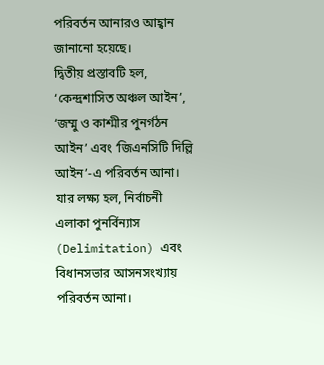পরিবর্তন আনারও আহ্বান জানানো হয়েছে।
দ্বিতীয় প্রস্তাবটি হল, ‘কেন্দ্রশাসিত অঞ্চল আইন’, ‘জম্মু ও কাশ্মীর পুনর্গঠন আইন’ এবং ‘জিএনসিটি দিল্লি আইন’-এ পরিবর্তন আনা। যার লক্ষ্য হল, নির্বাচনী এলাকা পুনর্বিন্যাস (Delimitation) এবং বিধানসভার আসনসংখ্যায় পরিবর্তন আনা।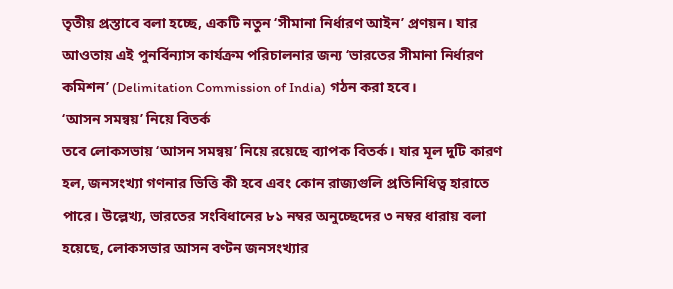তৃতীয় প্রস্তাবে বলা হচ্ছে, একটি নতুন ‘সীমানা নির্ধারণ আইন’ প্রণয়ন। যার আওতায় এই পুনর্বিন্যাস কার্যক্রম পরিচালনার জন্য ‘ভারতের সীমানা নির্ধারণ কমিশন’ (Delimitation Commission of India) গঠন করা হবে।
‘আসন সমন্বয়’ নিয়ে বিতর্ক
তবে লোকসভায় ‘আসন সমন্বয়’ নিয়ে রয়েছে ব্যাপক বিতর্ক। যার মূল দুটি কারণ হল, জনসংখ্যা গণনার ভিত্তি কী হবে এবং কোন রাজ্যগুলি প্রতিনিধিত্ব হারাতে পারে। উল্লেখ্য, ভারতের সংবিধানের ৮১ নম্বর অনুচ্ছেদের ৩ নম্বর ধারায় বলা হয়েছে, লোকসভার আসন বণ্টন জনসংখ্যার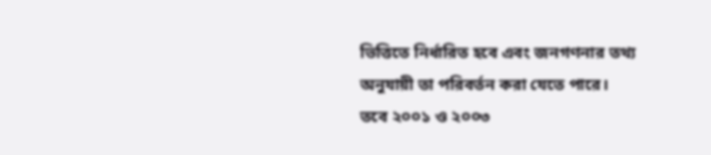ভিত্তিতে নির্ধারিত হবে এবং জনগণনার তথ্য অনুযায়ী তা পরিবর্তন করা যেতে পারে।
তবে ২০০১ ও ২০০৩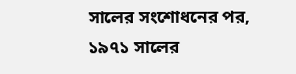সালের সংশোধনের পর, ১৯৭১ সালের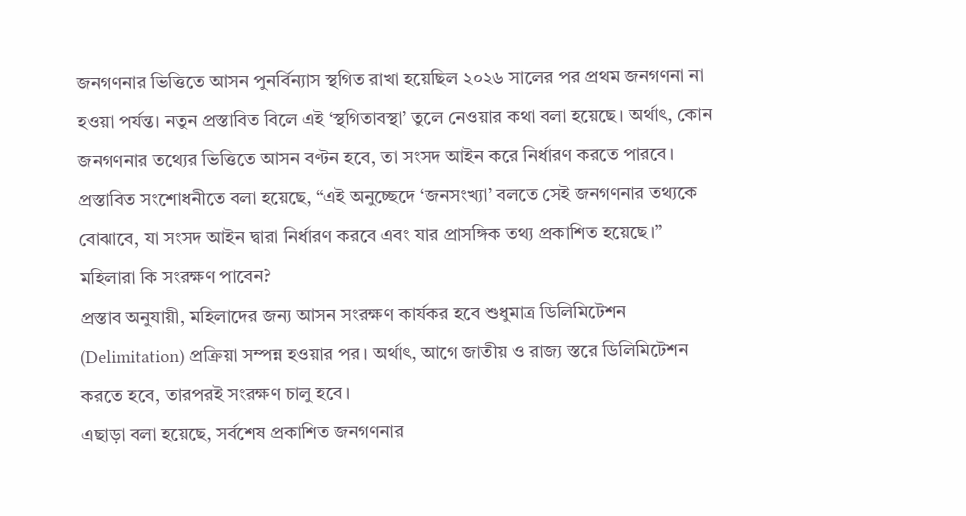জনগণনার ভিত্তিতে আসন পুনর্বিন্যাস স্থগিত রাখা হয়েছিল ২০২৬ সালের পর প্রথম জনগণনা না হওয়া পর্যন্ত। নতুন প্রস্তাবিত বিলে এই ‘স্থগিতাবস্থা’ তুলে নেওয়ার কথা বলা হয়েছে। অর্থাৎ, কোন জনগণনার তথ্যের ভিত্তিতে আসন বণ্টন হবে, তা সংসদ আইন করে নির্ধারণ করতে পারবে। প্রস্তাবিত সংশোধনীতে বলা হয়েছে, “এই অনুচ্ছেদে ‘জনসংখ্যা’ বলতে সেই জনগণনার তথ্যকে বোঝাবে, যা সংসদ আইন দ্বারা নির্ধারণ করবে এবং যার প্রাসঙ্গিক তথ্য প্রকাশিত হয়েছে।”
মহিলারা কি সংরক্ষণ পাবেন?
প্রস্তাব অনুযায়ী, মহিলাদের জন্য আসন সংরক্ষণ কার্যকর হবে শুধুমাত্র ডিলিমিটেশন (Delimitation) প্রক্রিয়া সম্পন্ন হওয়ার পর। অর্থাৎ, আগে জাতীয় ও রাজ্য স্তরে ডিলিমিটেশন করতে হবে, তারপরই সংরক্ষণ চালু হবে।
এছাড়া বলা হয়েছে, সর্বশেষ প্রকাশিত জনগণনার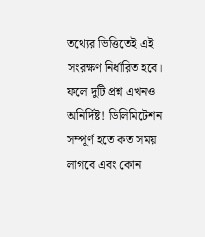তথ্যের ভিত্তিতেই এই সংরক্ষণ নির্ধারিত হবে। ফলে দুটি প্রশ্ন এখনও অনির্দিষ্ট! ডিলিমিটেশন সম্পূর্ণ হতে কত সময় লাগবে এবং কোন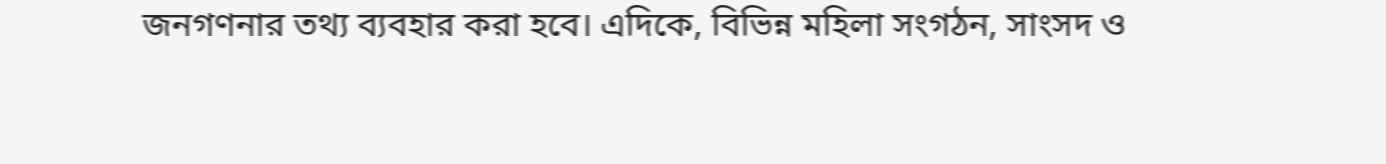জনগণনার তথ্য ব্যবহার করা হবে। এদিকে, বিভিন্ন মহিলা সংগঠন, সাংসদ ও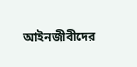আইনজীবীদের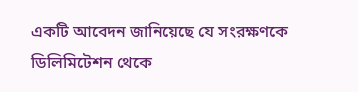একটি আবেদন জানিয়েছে যে সংরক্ষণকে ডিলিমিটেশন থেকে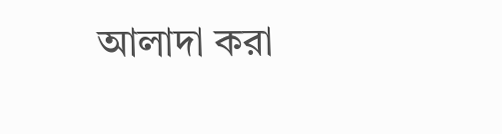আলাদা করা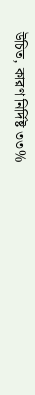উচিত, কারণ নির্দিষ্ট ৩৩%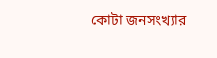কোটা জনসংখ্যার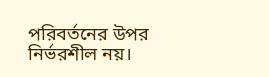পরিবর্তনের উপর নির্ভরশীল নয়।